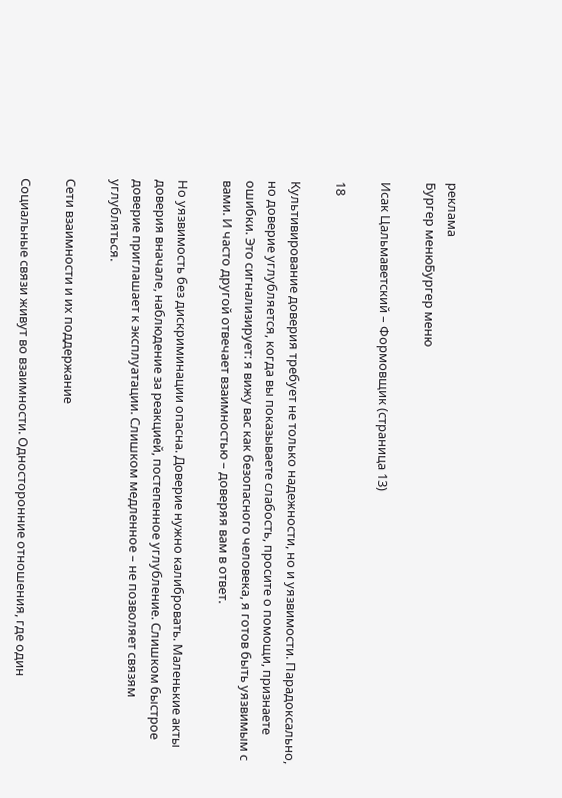реклама
Бургер менюБургер меню

Исак Цальмаветский – Формовщик (страница 13)

18

Культивирование доверия требует не только надежности, но и уязвимости. Парадоксально, но доверие углубляется, когда вы показываете слабость, просите о помощи, признаете ошибки. Это сигнализирует: я вижу вас как безопасного человека, я готов быть уязвимым с вами. И часто другой отвечает взаимностью – доверяя вам в ответ.

Но уязвимость без дискриминации опасна. Доверие нужно калибровать. Маленькие акты доверия вначале, наблюдение за реакцией, постепенное углубление. Слишком быстрое доверие приглашает к эксплуатации. Слишком медленное – не позволяет связям углубляться.

Сети взаимности и их поддержание

Социальные связи живут во взаимности. Односторонние отношения, где один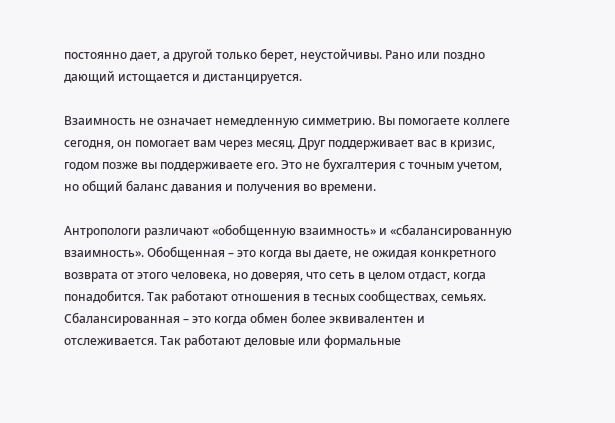постоянно дает, а другой только берет, неустойчивы. Рано или поздно дающий истощается и дистанцируется.

Взаимность не означает немедленную симметрию. Вы помогаете коллеге сегодня, он помогает вам через месяц. Друг поддерживает вас в кризис, годом позже вы поддерживаете его. Это не бухгалтерия с точным учетом, но общий баланс давания и получения во времени.

Антропологи различают «обобщенную взаимность» и «сбалансированную взаимность». Обобщенная – это когда вы даете, не ожидая конкретного возврата от этого человека, но доверяя, что сеть в целом отдаст, когда понадобится. Так работают отношения в тесных сообществах, семьях. Сбалансированная – это когда обмен более эквивалентен и отслеживается. Так работают деловые или формальные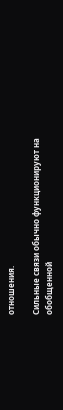отношения.

Сильные связи обычно функционируют на обобщенной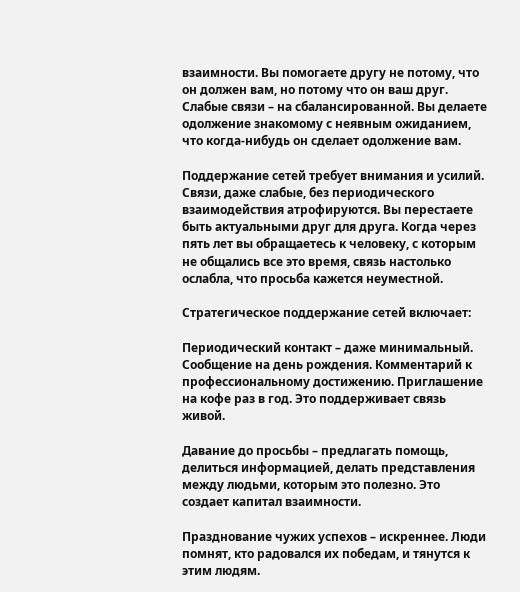взаимности. Вы помогаете другу не потому, что он должен вам, но потому что он ваш друг. Слабые связи – на сбалансированной. Вы делаете одолжение знакомому с неявным ожиданием, что когда-нибудь он сделает одолжение вам.

Поддержание сетей требует внимания и усилий. Связи, даже слабые, без периодического взаимодействия атрофируются. Вы перестаете быть актуальными друг для друга. Когда через пять лет вы обращаетесь к человеку, с которым не общались все это время, связь настолько ослабла, что просьба кажется неуместной.

Стратегическое поддержание сетей включает:

Периодический контакт – даже минимальный. Сообщение на день рождения. Комментарий к профессиональному достижению. Приглашение на кофе раз в год. Это поддерживает связь живой.

Давание до просьбы – предлагать помощь, делиться информацией, делать представления между людьми, которым это полезно. Это создает капитал взаимности.

Празднование чужих успехов – искреннее. Люди помнят, кто радовался их победам, и тянутся к этим людям.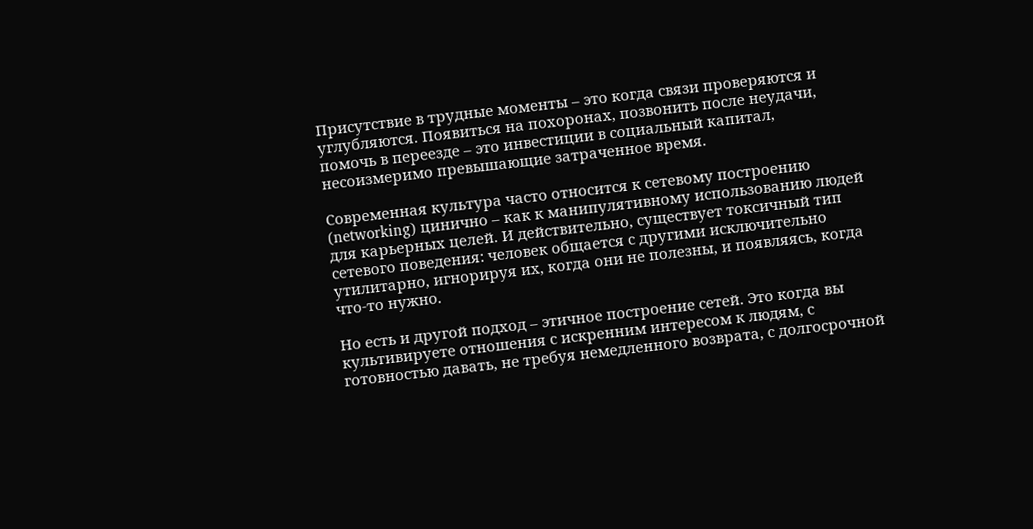Присутствие в трудные моменты – это когда связи проверяются и углубляются. Появиться на похоронах, позвонить после неудачи, помочь в переезде – это инвестиции в социальный капитал, несоизмеримо превышающие затраченное время.

Современная культура часто относится к сетевому построению (networking) цинично – как к манипулятивному использованию людей для карьерных целей. И действительно, существует токсичный тип сетевого поведения: человек общается с другими исключительно утилитарно, игнорируя их, когда они не полезны, и появляясь, когда что-то нужно.

Но есть и другой подход – этичное построение сетей. Это когда вы культивируете отношения с искренним интересом к людям, с готовностью давать, не требуя немедленного возврата, с долгосрочной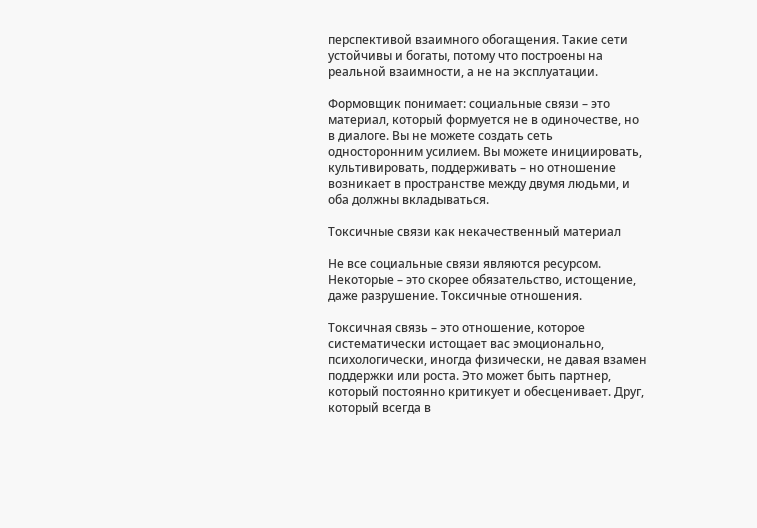перспективой взаимного обогащения. Такие сети устойчивы и богаты, потому что построены на реальной взаимности, а не на эксплуатации.

Формовщик понимает: социальные связи – это материал, который формуется не в одиночестве, но в диалоге. Вы не можете создать сеть односторонним усилием. Вы можете инициировать, культивировать, поддерживать – но отношение возникает в пространстве между двумя людьми, и оба должны вкладываться.

Токсичные связи как некачественный материал

Не все социальные связи являются ресурсом. Некоторые – это скорее обязательство, истощение, даже разрушение. Токсичные отношения.

Токсичная связь – это отношение, которое систематически истощает вас эмоционально, психологически, иногда физически, не давая взамен поддержки или роста. Это может быть партнер, который постоянно критикует и обесценивает. Друг, который всегда в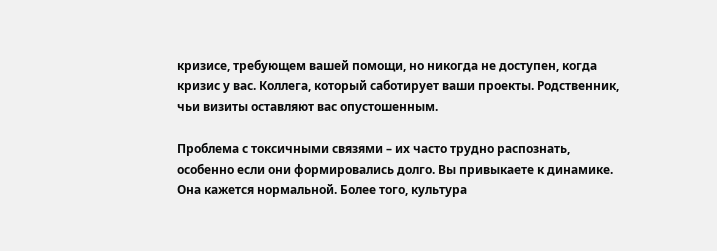кризисе, требующем вашей помощи, но никогда не доступен, когда кризис у вас. Коллега, который саботирует ваши проекты. Родственник, чьи визиты оставляют вас опустошенным.

Проблема с токсичными связями – их часто трудно распознать, особенно если они формировались долго. Вы привыкаете к динамике. Она кажется нормальной. Более того, культура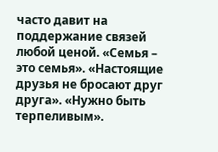часто давит на поддержание связей любой ценой. «Семья – это семья». «Настоящие друзья не бросают друг друга». «Нужно быть терпеливым».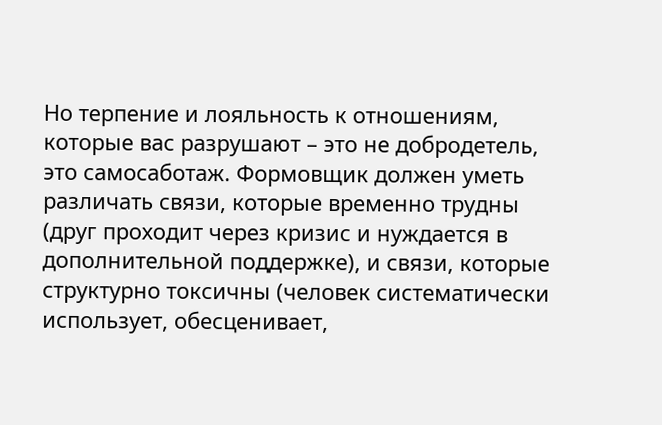Но терпение и лояльность к отношениям, которые вас разрушают – это не добродетель, это самосаботаж. Формовщик должен уметь различать связи, которые временно трудны (друг проходит через кризис и нуждается в дополнительной поддержке), и связи, которые структурно токсичны (человек систематически использует, обесценивает,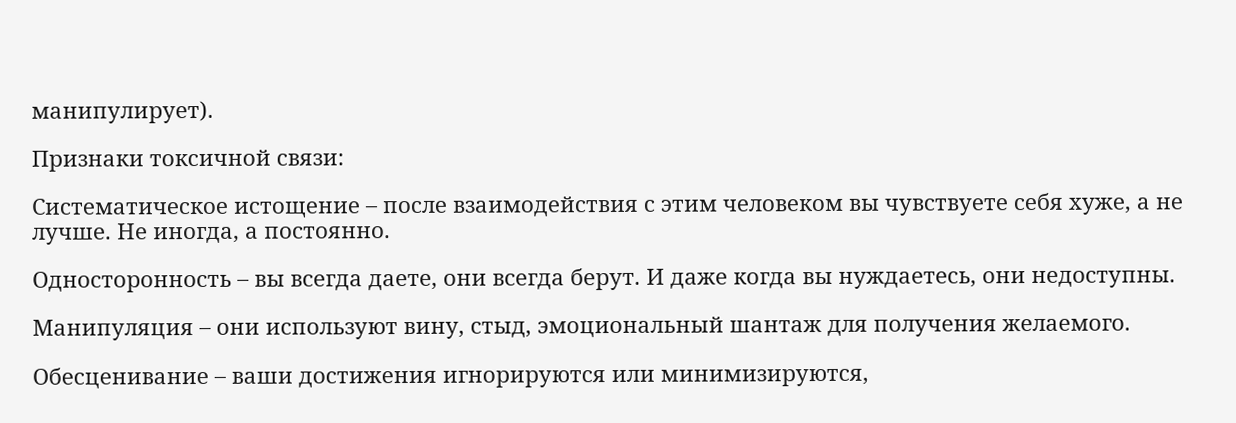манипулирует).

Признаки токсичной связи:

Систематическое истощение – после взаимодействия с этим человеком вы чувствуете себя хуже, а не лучше. Не иногда, а постоянно.

Односторонность – вы всегда даете, они всегда берут. И даже когда вы нуждаетесь, они недоступны.

Манипуляция – они используют вину, стыд, эмоциональный шантаж для получения желаемого.

Обесценивание – ваши достижения игнорируются или минимизируются,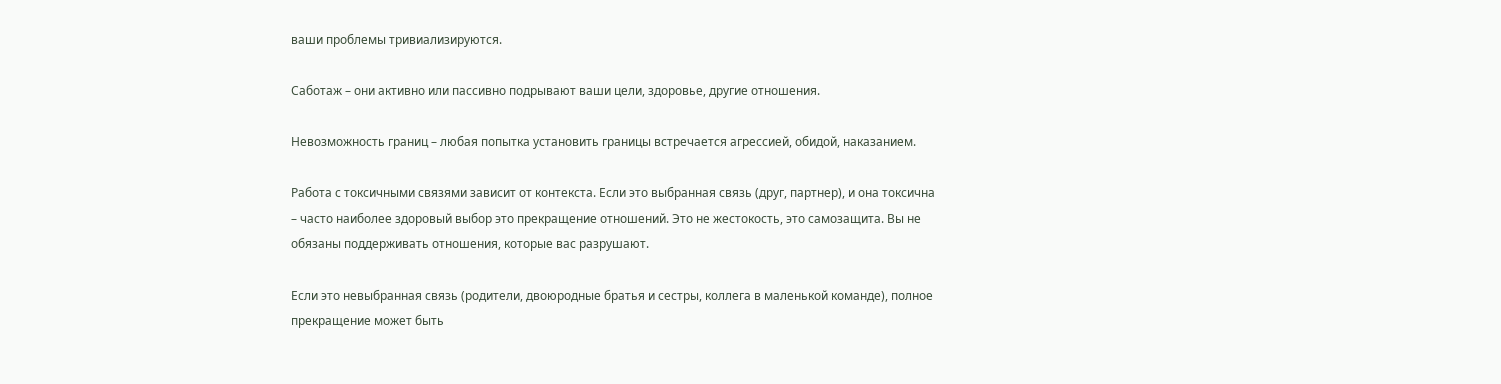ваши проблемы тривиализируются.

Саботаж – они активно или пассивно подрывают ваши цели, здоровье, другие отношения.

Невозможность границ – любая попытка установить границы встречается агрессией, обидой, наказанием.

Работа с токсичными связями зависит от контекста. Если это выбранная связь (друг, партнер), и она токсична – часто наиболее здоровый выбор это прекращение отношений. Это не жестокость, это самозащита. Вы не обязаны поддерживать отношения, которые вас разрушают.

Если это невыбранная связь (родители, двоюродные братья и сестры, коллега в маленькой команде), полное прекращение может быть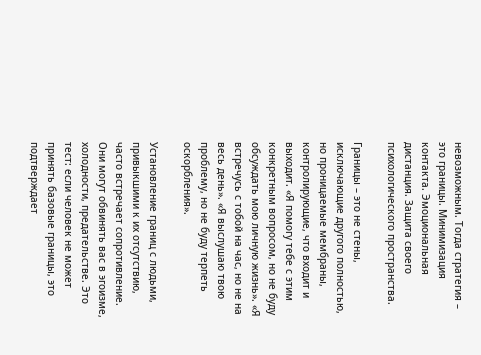невозможным. Тогда стратегия – это границы. Минимизация контакта. Эмоциональная дистанция. Защита своего психологического пространства.

Границы – это не стены, исключающие другого полностью, но проницаемые мембраны, контролирующие, что входит и выходит. «Я помогу тебе с этим конкретным вопросом, но не буду обсуждать мою личную жизнь». «Я встречусь с тобой на час, но не на весь день». «Я выслушаю твою проблему, но не буду терпеть оскорбления».

Установление границ с людьми, привыкшими к их отсутствию, часто встречает сопротивление. Они могут обвинять вас в эгоизме, холодности, предательстве. Это тест: если человек не может принять базовые границы, это подтверждает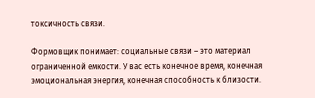токсичность связи.

Формовщик понимает: социальные связи – это материал ограниченной емкости. У вас есть конечное время, конечная эмоциональная энергия, конечная способность к близости.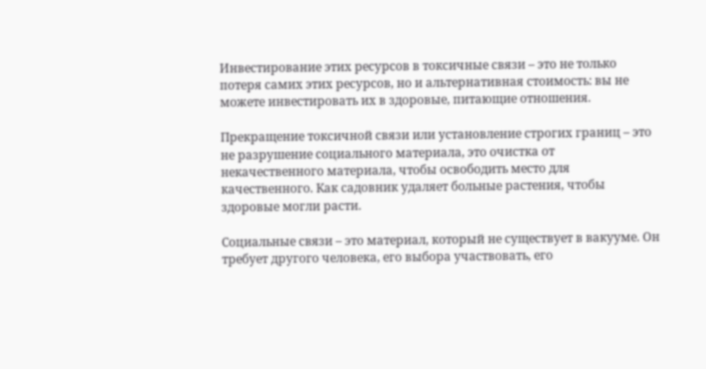Инвестирование этих ресурсов в токсичные связи – это не только потеря самих этих ресурсов, но и альтернативная стоимость: вы не можете инвестировать их в здоровые, питающие отношения.

Прекращение токсичной связи или установление строгих границ – это не разрушение социального материала, это очистка от некачественного материала, чтобы освободить место для качественного. Как садовник удаляет больные растения, чтобы здоровые могли расти.

Социальные связи – это материал, который не существует в вакууме. Он требует другого человека, его выбора участвовать, его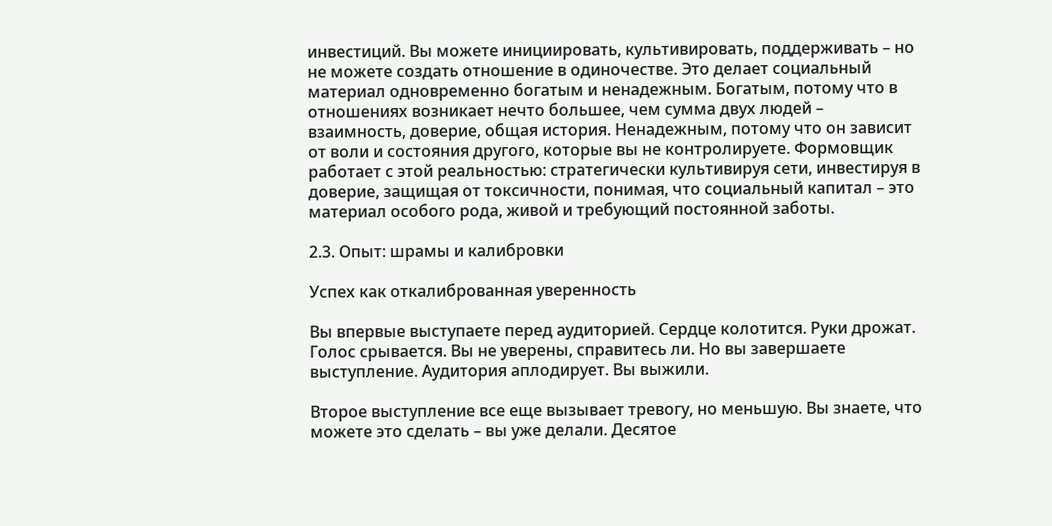инвестиций. Вы можете инициировать, культивировать, поддерживать – но не можете создать отношение в одиночестве. Это делает социальный материал одновременно богатым и ненадежным. Богатым, потому что в отношениях возникает нечто большее, чем сумма двух людей – взаимность, доверие, общая история. Ненадежным, потому что он зависит от воли и состояния другого, которые вы не контролируете. Формовщик работает с этой реальностью: стратегически культивируя сети, инвестируя в доверие, защищая от токсичности, понимая, что социальный капитал – это материал особого рода, живой и требующий постоянной заботы.

2.3. Опыт: шрамы и калибровки

Успех как откалиброванная уверенность

Вы впервые выступаете перед аудиторией. Сердце колотится. Руки дрожат. Голос срывается. Вы не уверены, справитесь ли. Но вы завершаете выступление. Аудитория аплодирует. Вы выжили.

Второе выступление все еще вызывает тревогу, но меньшую. Вы знаете, что можете это сделать – вы уже делали. Десятое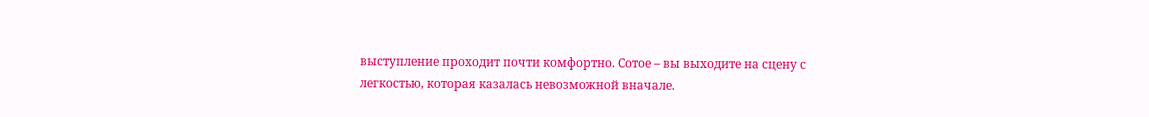выступление проходит почти комфортно. Сотое – вы выходите на сцену с легкостью, которая казалась невозможной вначале.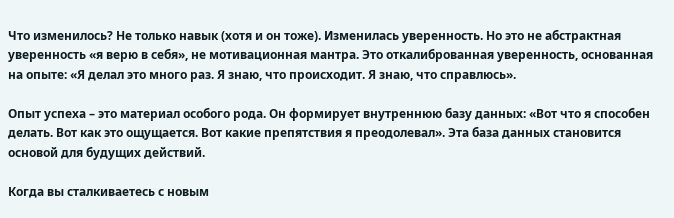Что изменилось? Не только навык (хотя и он тоже). Изменилась уверенность. Но это не абстрактная уверенность «я верю в себя», не мотивационная мантра. Это откалиброванная уверенность, основанная на опыте: «Я делал это много раз. Я знаю, что происходит. Я знаю, что справлюсь».

Опыт успеха – это материал особого рода. Он формирует внутреннюю базу данных: «Вот что я способен делать. Вот как это ощущается. Вот какие препятствия я преодолевал». Эта база данных становится основой для будущих действий.

Когда вы сталкиваетесь с новым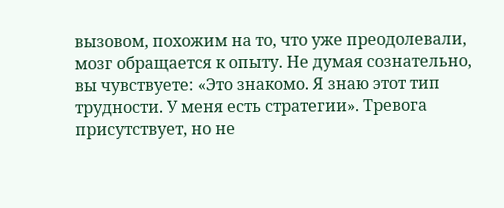вызовом, похожим на то, что уже преодолевали, мозг обращается к опыту. Не думая сознательно, вы чувствуете: «Это знакомо. Я знаю этот тип трудности. У меня есть стратегии». Тревога присутствует, но не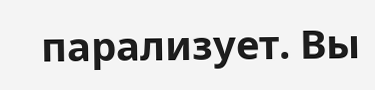парализует. Вы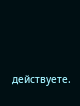действуете.